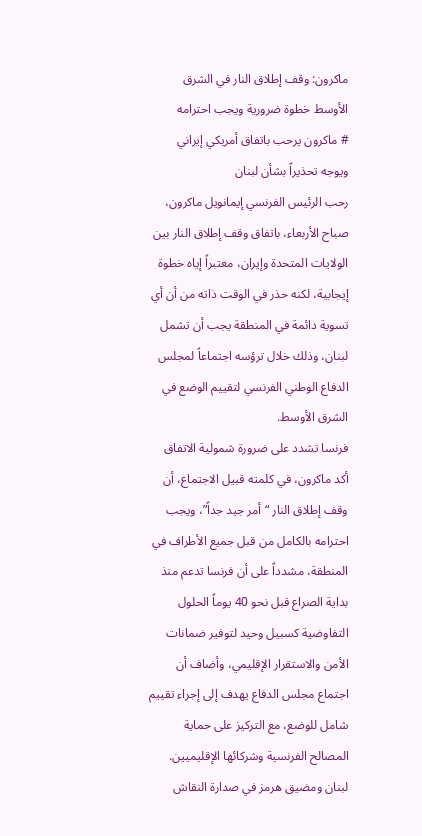ماكرون: وقف إطلاق النار في الشرق الأوسط خطوة ضرورية ويجب احترامه
# ماكرون يرحب باتفاق أمريكي إيراني ويوجه تحذيراً بشأن لبنان
رحب الرئيس الفرنسي إيمانويل ماكرون، صباح الأربعاء، باتفاق وقف إطلاق النار بين الولايات المتحدة وإيران، معتبراً إياه خطوة إيجابية، لكنه حذر في الوقت ذاته من أن أي تسوية دائمة في المنطقة يجب أن تشمل لبنان، وذلك خلال ترؤسه اجتماعاً لمجلس الدفاع الوطني الفرنسي لتقييم الوضع في الشرق الأوسط.
فرنسا تشدد على ضرورة شمولية الاتفاق
أكد ماكرون، في كلمته قبيل الاجتماع، أن وقف إطلاق النار “أمر جيد جداً”، ويجب احترامه بالكامل من قبل جميع الأطراف في المنطقة، مشدداً على أن فرنسا تدعم منذ بداية الصراع قبل نحو 40 يوماً الحلول التفاوضية كسبيل وحيد لتوفير ضمانات الأمن والاستقرار الإقليمي، وأضاف أن اجتماع مجلس الدفاع يهدف إلى إجراء تقييم شامل للوضع، مع التركيز على حماية المصالح الفرنسية وشركائها الإقليميين.
لبنان ومضيق هرمز في صدارة النقاش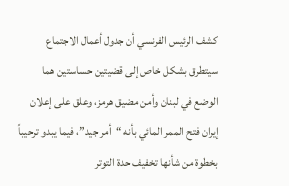كشف الرئيس الفرنسي أن جدول أعمال الاجتماع سيتطرق بشكل خاص إلى قضيتين حساستين هما الوضع في لبنان وأمن مضيق هرمز، وعلق على إعلان إيران فتح الممر المائي بأنه “أمر جيد”، فيما يبدو ترحيباً بخطوة من شأنها تخفيف حدة التوتر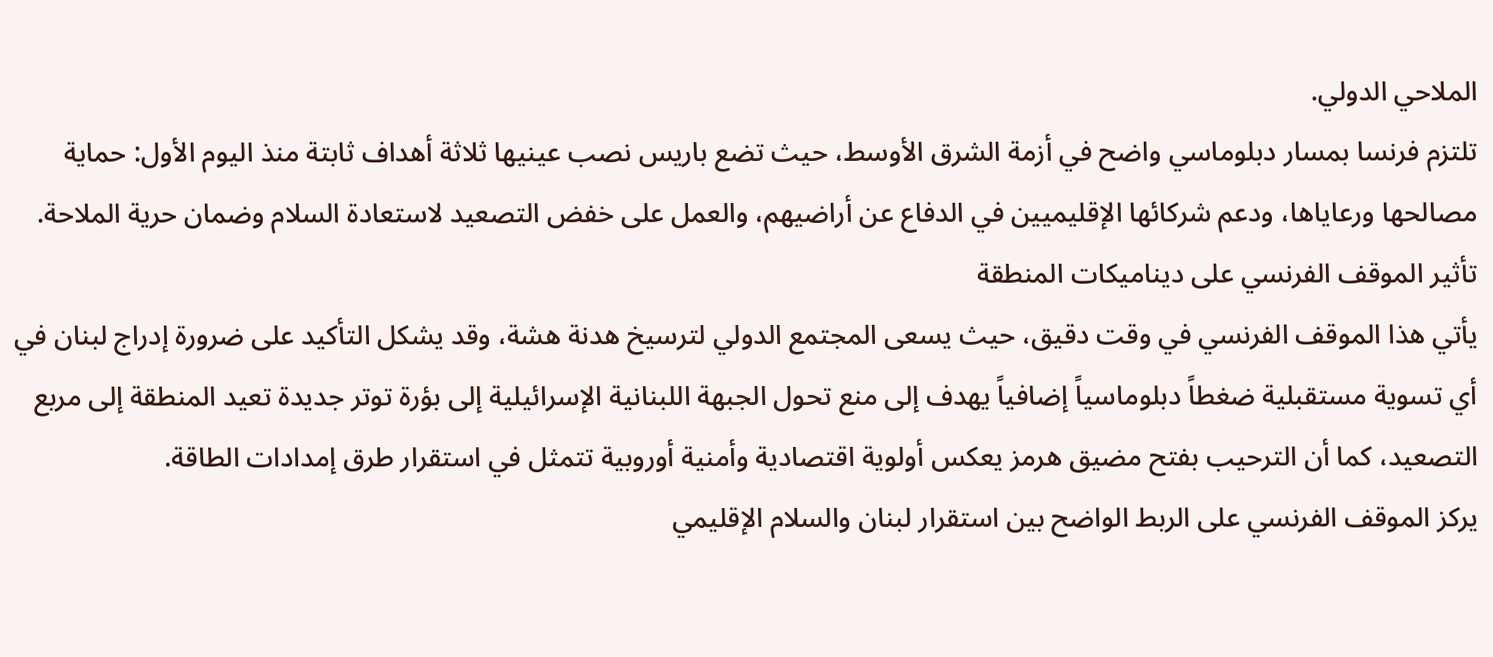الملاحي الدولي.
تلتزم فرنسا بمسار دبلوماسي واضح في أزمة الشرق الأوسط، حيث تضع باريس نصب عينيها ثلاثة أهداف ثابتة منذ اليوم الأول: حماية مصالحها ورعاياها، ودعم شركائها الإقليميين في الدفاع عن أراضيهم، والعمل على خفض التصعيد لاستعادة السلام وضمان حرية الملاحة.
تأثير الموقف الفرنسي على ديناميكات المنطقة
يأتي هذا الموقف الفرنسي في وقت دقيق، حيث يسعى المجتمع الدولي لترسيخ هدنة هشة، وقد يشكل التأكيد على ضرورة إدراج لبنان في أي تسوية مستقبلية ضغطاً دبلوماسياً إضافياً يهدف إلى منع تحول الجبهة اللبنانية الإسرائيلية إلى بؤرة توتر جديدة تعيد المنطقة إلى مربع التصعيد، كما أن الترحيب بفتح مضيق هرمز يعكس أولوية اقتصادية وأمنية أوروبية تتمثل في استقرار طرق إمدادات الطاقة.
يركز الموقف الفرنسي على الربط الواضح بين استقرار لبنان والسلام الإقليمي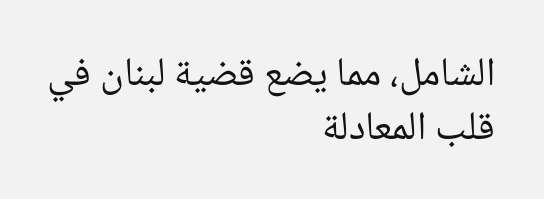الشامل، مما يضع قضية لبنان في قلب المعادلة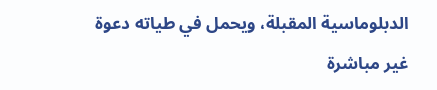الدبلوماسية المقبلة، ويحمل في طياته دعوة غير مباشرة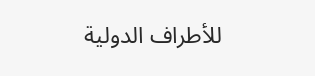للأطراف الدولية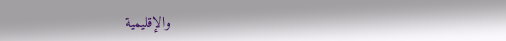والإقليمية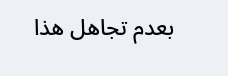بعدم تجاهل هذا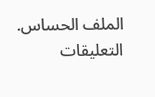الملف الحساس.
التعليقات